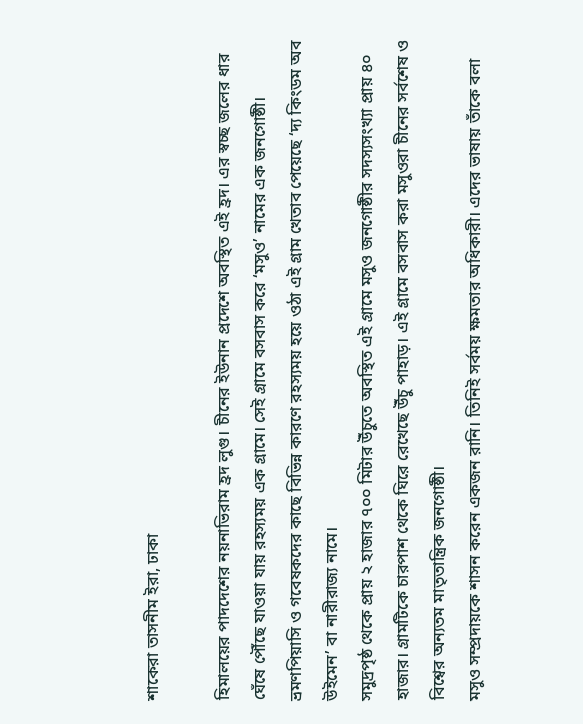শাকেরা তাসনীম ইরা, ঢাকা

হিমালয়ের পাদদেশের নয়নাভিরাম হ্রদ লুগু। চীনের ইউনান প্রদেশে অবস্থিত এই হ্রদ। এর স্বচ্ছ জলের ধার ঘেঁষে পৌঁছে যাওয়া যায় রহস্যময় এক গ্রামে। সেই গ্রামে বসবাস করে ‘মসুও’ নামের এক জনগোষ্ঠী। ভ্রমণপিয়াসি ও গবেষকদের কাছে বিভিন্ন কারণে রহস্যময় হয়ে ওঠা এই গ্রাম খেতাব পেয়েছে ‘দ্য কিংডম অব উইমেন’ বা নারীরাজ্য নামে।
সমুদ্রপৃষ্ঠ থেকে প্রায় ২ হাজার ৭০০ মিটার উঁচুতে অবস্থিত এই গ্রামে মসুও জনগোষ্ঠীর সদস্যসংখ্যা প্রায় ৪০ হাজার। গ্রামটিকে চারপাশ থেকে ঘিরে রেখেছে উঁচু পাহাড়। এই গ্রামে বসবাস করা মসুওরা চীনের সর্বশেষ ও বিশ্বের অন্যতম মাতৃতান্ত্রিক জনগোষ্ঠী।
মসুও সম্প্রদায়কে শাসন করেন একজন রানি। তিনিই সর্বময় ক্ষমতার অধিকারী। এদের ভাষায় তাঁকে বলা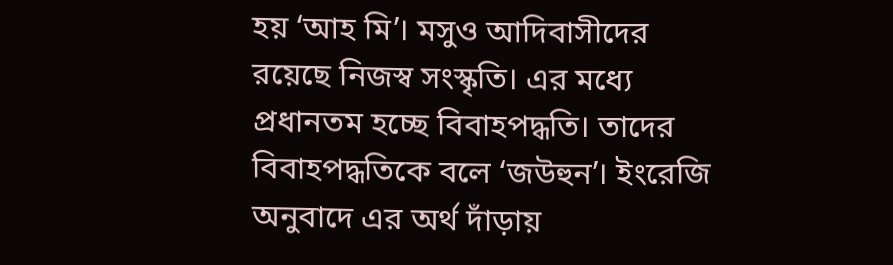হয় ‘আহ মি’। মসুও আদিবাসীদের রয়েছে নিজস্ব সংস্কৃতি। এর মধ্যে প্রধানতম হচ্ছে বিবাহপদ্ধতি। তাদের বিবাহপদ্ধতিকে বলে ‘জউহুন’। ইংরেজি অনুবাদে এর অর্থ দাঁড়ায়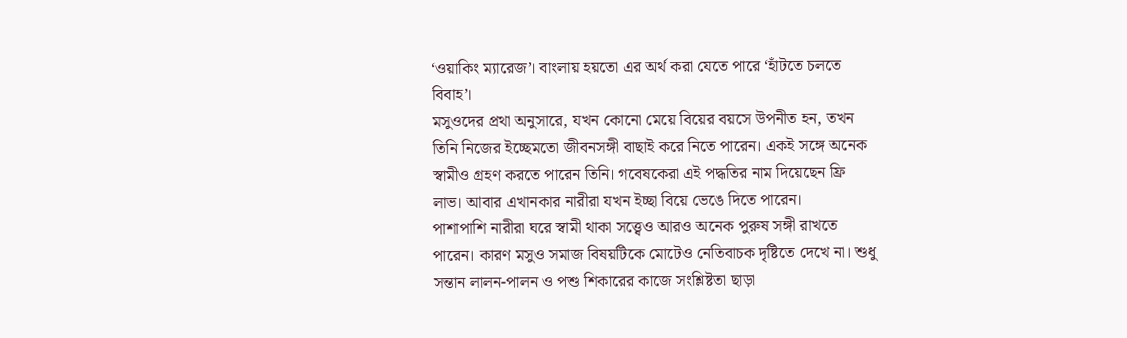‘ওয়াকিং ম্যারেজ’। বাংলায় হয়তো এর অর্থ করা যেতে পারে ‘হাঁটতে চলতে বিবাহ’।
মসুওদের প্রথা অনুসারে, যখন কোনো মেয়ে বিয়ের বয়সে উপনীত হন, তখন তিনি নিজের ইচ্ছেমতো জীবনসঙ্গী বাছাই করে নিতে পারেন। একই সঙ্গে অনেক স্বামীও গ্রহণ করতে পারেন তিনি। গবেষকেরা এই পদ্ধতির নাম দিয়েছেন ফ্রি লাভ। আবার এখানকার নারীরা যখন ইচ্ছা বিয়ে ভেঙে দিতে পারেন।
পাশাপাশি নারীরা ঘরে স্বামী থাকা সত্ত্বেও আরও অনেক পুরুষ সঙ্গী রাখতে পারেন। কারণ মসুও সমাজ বিষয়টিকে মোটেও নেতিবাচক দৃষ্টিতে দেখে না। শুধু সন্তান লালন-পালন ও পশু শিকারের কাজে সংশ্লিষ্টতা ছাড়া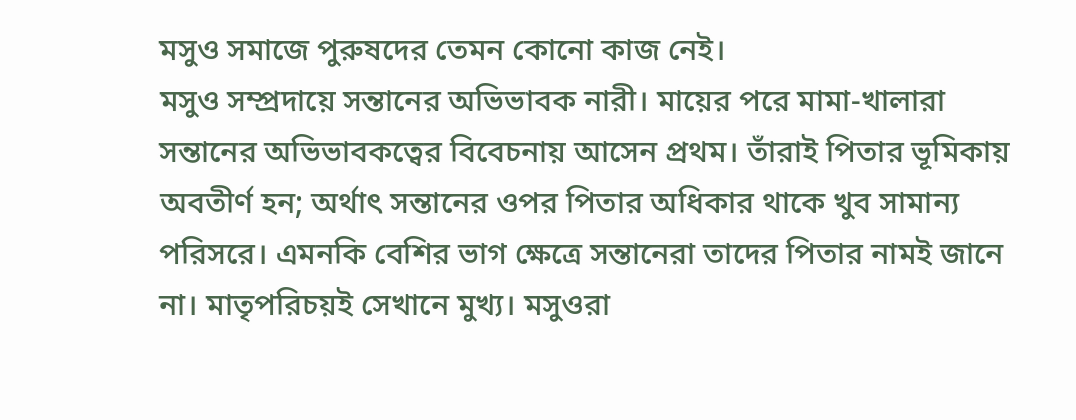মসুও সমাজে পুরুষদের তেমন কোনো কাজ নেই।
মসুও সম্প্রদায়ে সন্তানের অভিভাবক নারী। মায়ের পরে মামা-খালারা সন্তানের অভিভাবকত্বের বিবেচনায় আসেন প্রথম। তাঁরাই পিতার ভূমিকায় অবতীর্ণ হন; অর্থাৎ সন্তানের ওপর পিতার অধিকার থাকে খুব সামান্য পরিসরে। এমনকি বেশির ভাগ ক্ষেত্রে সন্তানেরা তাদের পিতার নামই জানে না। মাতৃপরিচয়ই সেখানে মুখ্য। মসুওরা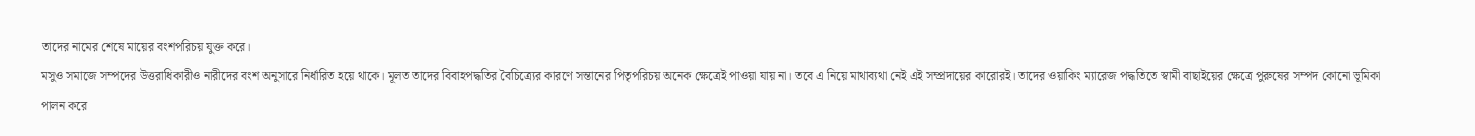তাদের নামের শেষে মায়ের বংশপরিচয় যুক্ত করে।
মসুও সমাজে সম্পদের উত্তরাধিকারীও নারীদের বংশ অনুসারে নির্ধারিত হয়ে থাকে। মূলত তাদের বিবাহপদ্ধতির বৈচিত্র্যের কারণে সন্তানের পিতৃপরিচয় অনেক ক্ষেত্রেই পাওয়া যায় না। তবে এ নিয়ে মাথাব্যথা নেই এই সম্প্রদায়ের কারোরই। তাদের ওয়াকিং ম্যারেজ পদ্ধতিতে স্বামী বাছাইয়ের ক্ষেত্রে পুরুষের সম্পদ কোনো ভূমিকা পালন করে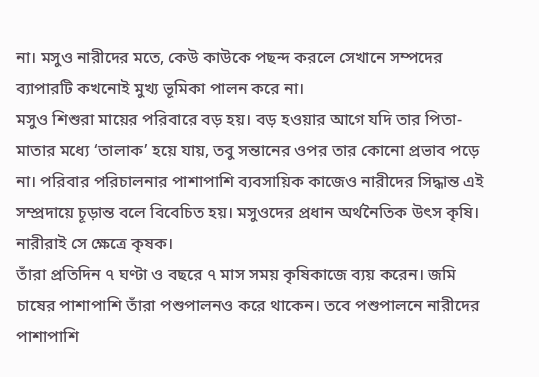না। মসুও নারীদের মতে, কেউ কাউকে পছন্দ করলে সেখানে সম্পদের ব্যাপারটি কখনোই মুখ্য ভূমিকা পালন করে না।
মসুও শিশুরা মায়ের পরিবারে বড় হয়। বড় হওয়ার আগে যদি তার পিতা-মাতার মধ্যে ‘তালাক’ হয়ে যায়, তবু সন্তানের ওপর তার কোনো প্রভাব পড়ে না। পরিবার পরিচালনার পাশাপাশি ব্যবসায়িক কাজেও নারীদের সিদ্ধান্ত এই সম্প্রদায়ে চূড়ান্ত বলে বিবেচিত হয়। মসুওদের প্রধান অর্থনৈতিক উৎস কৃষি। নারীরাই সে ক্ষেত্রে কৃষক।
তাঁরা প্রতিদিন ৭ ঘণ্টা ও বছরে ৭ মাস সময় কৃষিকাজে ব্যয় করেন। জমি চাষের পাশাপাশি তাঁরা পশুপালনও করে থাকেন। তবে পশুপালনে নারীদের পাশাপাশি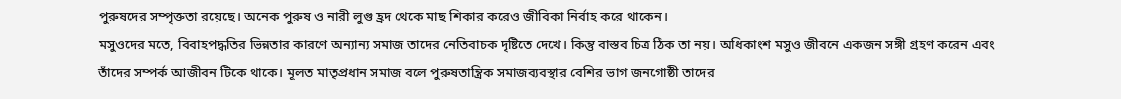পুরুষদের সম্পৃক্ততা রয়েছে। অনেক পুরুষ ও নারী লুগু হ্রদ থেকে মাছ শিকার করেও জীবিকা নির্বাহ করে থাকেন।
মসুওদের মতে, বিবাহপদ্ধতির ভিন্নতার কারণে অন্যান্য সমাজ তাদের নেতিবাচক দৃষ্টিতে দেখে। কিন্তু বাস্তব চিত্র ঠিক তা নয়। অধিকাংশ মসুও জীবনে একজন সঙ্গী গ্রহণ করেন এবং তাঁদের সম্পর্ক আজীবন টিকে থাকে। মূলত মাতৃপ্রধান সমাজ বলে পুরুষতান্ত্রিক সমাজব্যবস্থার বেশির ভাগ জনগোষ্ঠী তাদের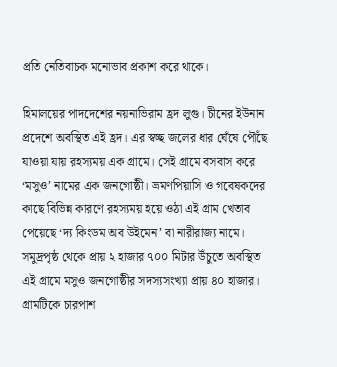প্রতি নেতিবাচক মনোভাব প্রকাশ করে থাকে।

হিমালয়ের পাদদেশের নয়নাভিরাম হ্রদ লুগু। চীনের ইউনান প্রদেশে অবস্থিত এই হ্রদ। এর স্বচ্ছ জলের ধার ঘেঁষে পৌঁছে যাওয়া যায় রহস্যময় এক গ্রামে। সেই গ্রামে বসবাস করে ‘মসুও’ নামের এক জনগোষ্ঠী। ভ্রমণপিয়াসি ও গবেষকদের কাছে বিভিন্ন কারণে রহস্যময় হয়ে ওঠা এই গ্রাম খেতাব পেয়েছে ‘দ্য কিংডম অব উইমেন’ বা নারীরাজ্য নামে।
সমুদ্রপৃষ্ঠ থেকে প্রায় ২ হাজার ৭০০ মিটার উঁচুতে অবস্থিত এই গ্রামে মসুও জনগোষ্ঠীর সদস্যসংখ্যা প্রায় ৪০ হাজার। গ্রামটিকে চারপাশ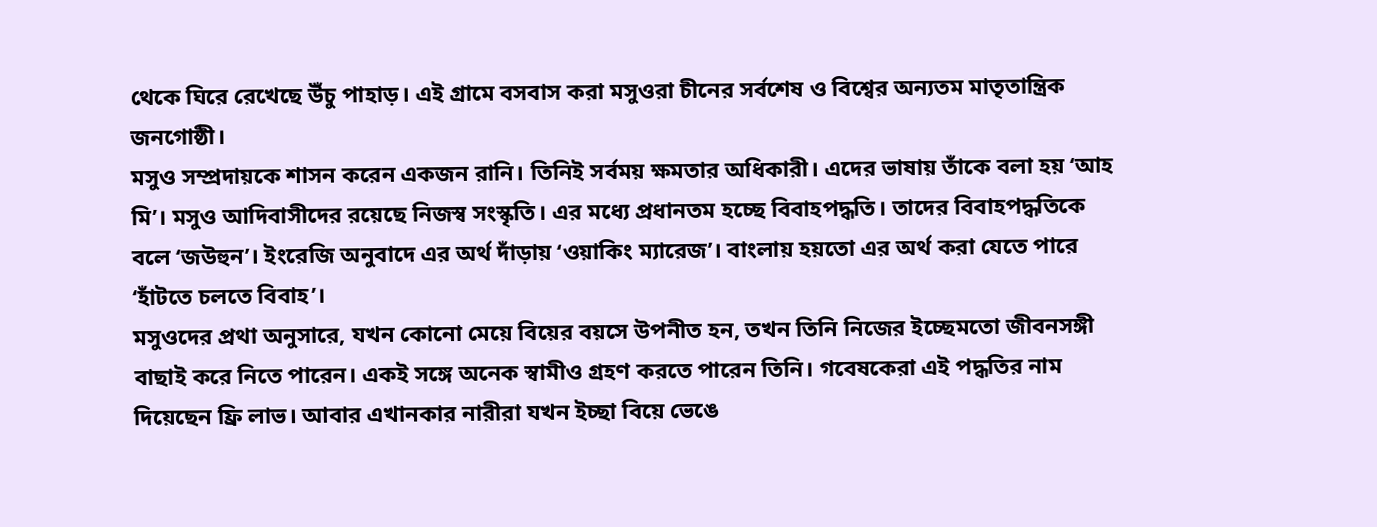থেকে ঘিরে রেখেছে উঁচু পাহাড়। এই গ্রামে বসবাস করা মসুওরা চীনের সর্বশেষ ও বিশ্বের অন্যতম মাতৃতান্ত্রিক জনগোষ্ঠী।
মসুও সম্প্রদায়কে শাসন করেন একজন রানি। তিনিই সর্বময় ক্ষমতার অধিকারী। এদের ভাষায় তাঁকে বলা হয় ‘আহ মি’। মসুও আদিবাসীদের রয়েছে নিজস্ব সংস্কৃতি। এর মধ্যে প্রধানতম হচ্ছে বিবাহপদ্ধতি। তাদের বিবাহপদ্ধতিকে বলে ‘জউহুন’। ইংরেজি অনুবাদে এর অর্থ দাঁড়ায় ‘ওয়াকিং ম্যারেজ’। বাংলায় হয়তো এর অর্থ করা যেতে পারে ‘হাঁটতে চলতে বিবাহ’।
মসুওদের প্রথা অনুসারে, যখন কোনো মেয়ে বিয়ের বয়সে উপনীত হন, তখন তিনি নিজের ইচ্ছেমতো জীবনসঙ্গী বাছাই করে নিতে পারেন। একই সঙ্গে অনেক স্বামীও গ্রহণ করতে পারেন তিনি। গবেষকেরা এই পদ্ধতির নাম দিয়েছেন ফ্রি লাভ। আবার এখানকার নারীরা যখন ইচ্ছা বিয়ে ভেঙে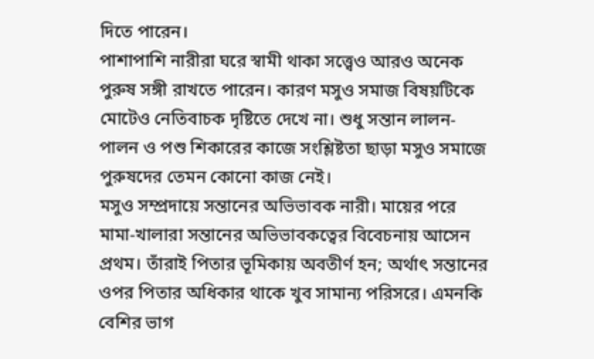দিতে পারেন।
পাশাপাশি নারীরা ঘরে স্বামী থাকা সত্ত্বেও আরও অনেক পুরুষ সঙ্গী রাখতে পারেন। কারণ মসুও সমাজ বিষয়টিকে মোটেও নেতিবাচক দৃষ্টিতে দেখে না। শুধু সন্তান লালন-পালন ও পশু শিকারের কাজে সংশ্লিষ্টতা ছাড়া মসুও সমাজে পুরুষদের তেমন কোনো কাজ নেই।
মসুও সম্প্রদায়ে সন্তানের অভিভাবক নারী। মায়ের পরে মামা-খালারা সন্তানের অভিভাবকত্বের বিবেচনায় আসেন প্রথম। তাঁরাই পিতার ভূমিকায় অবতীর্ণ হন; অর্থাৎ সন্তানের ওপর পিতার অধিকার থাকে খুব সামান্য পরিসরে। এমনকি বেশির ভাগ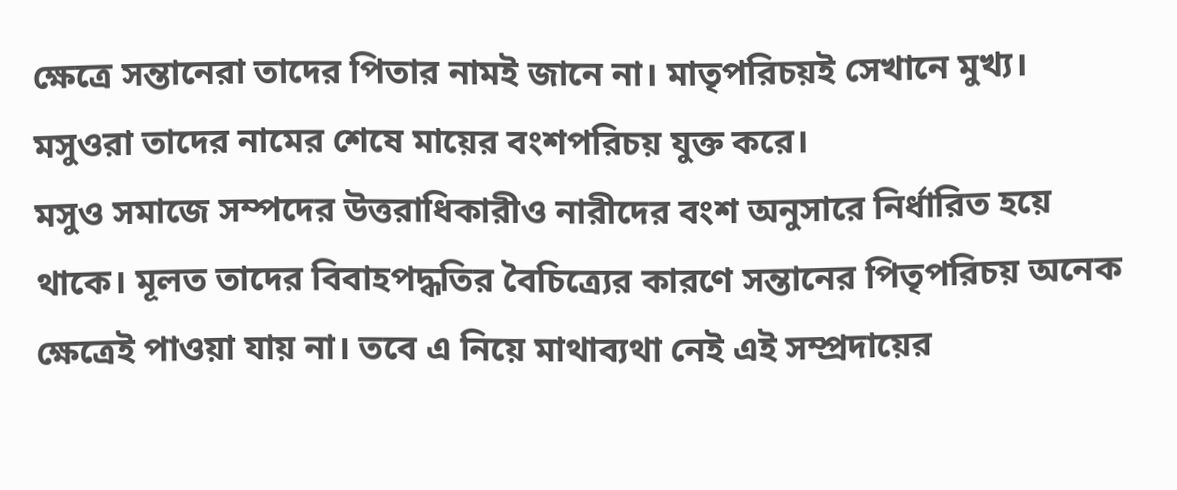ক্ষেত্রে সন্তানেরা তাদের পিতার নামই জানে না। মাতৃপরিচয়ই সেখানে মুখ্য। মসুওরা তাদের নামের শেষে মায়ের বংশপরিচয় যুক্ত করে।
মসুও সমাজে সম্পদের উত্তরাধিকারীও নারীদের বংশ অনুসারে নির্ধারিত হয়ে থাকে। মূলত তাদের বিবাহপদ্ধতির বৈচিত্র্যের কারণে সন্তানের পিতৃপরিচয় অনেক ক্ষেত্রেই পাওয়া যায় না। তবে এ নিয়ে মাথাব্যথা নেই এই সম্প্রদায়ের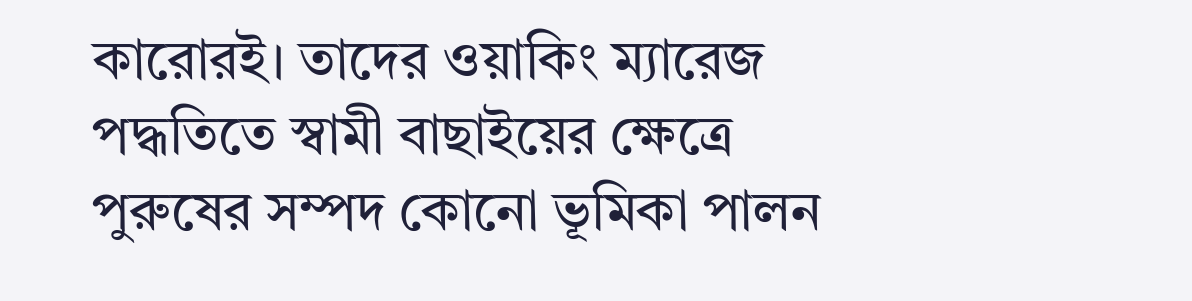কারোরই। তাদের ওয়াকিং ম্যারেজ পদ্ধতিতে স্বামী বাছাইয়ের ক্ষেত্রে পুরুষের সম্পদ কোনো ভূমিকা পালন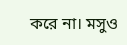করে না। মসুও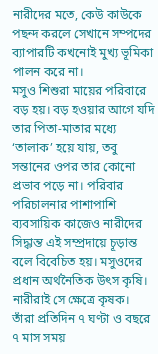নারীদের মতে, কেউ কাউকে পছন্দ করলে সেখানে সম্পদের ব্যাপারটি কখনোই মুখ্য ভূমিকা পালন করে না।
মসুও শিশুরা মায়ের পরিবারে বড় হয়। বড় হওয়ার আগে যদি তার পিতা-মাতার মধ্যে ‘তালাক’ হয়ে যায়, তবু সন্তানের ওপর তার কোনো প্রভাব পড়ে না। পরিবার পরিচালনার পাশাপাশি ব্যবসায়িক কাজেও নারীদের সিদ্ধান্ত এই সম্প্রদায়ে চূড়ান্ত বলে বিবেচিত হয়। মসুওদের প্রধান অর্থনৈতিক উৎস কৃষি। নারীরাই সে ক্ষেত্রে কৃষক।
তাঁরা প্রতিদিন ৭ ঘণ্টা ও বছরে ৭ মাস সময়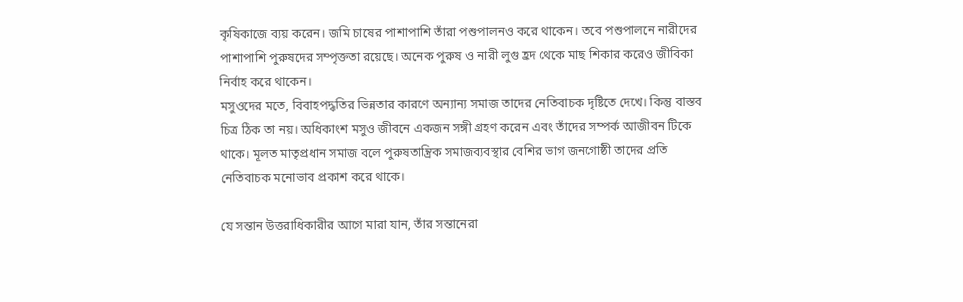কৃষিকাজে ব্যয় করেন। জমি চাষের পাশাপাশি তাঁরা পশুপালনও করে থাকেন। তবে পশুপালনে নারীদের পাশাপাশি পুরুষদের সম্পৃক্ততা রয়েছে। অনেক পুরুষ ও নারী লুগু হ্রদ থেকে মাছ শিকার করেও জীবিকা নির্বাহ করে থাকেন।
মসুওদের মতে, বিবাহপদ্ধতির ভিন্নতার কারণে অন্যান্য সমাজ তাদের নেতিবাচক দৃষ্টিতে দেখে। কিন্তু বাস্তব চিত্র ঠিক তা নয়। অধিকাংশ মসুও জীবনে একজন সঙ্গী গ্রহণ করেন এবং তাঁদের সম্পর্ক আজীবন টিকে থাকে। মূলত মাতৃপ্রধান সমাজ বলে পুরুষতান্ত্রিক সমাজব্যবস্থার বেশির ভাগ জনগোষ্ঠী তাদের প্রতি নেতিবাচক মনোভাব প্রকাশ করে থাকে।

যে সন্তান উত্তরাধিকারীর আগে মারা যান, তাঁর সন্তানেরা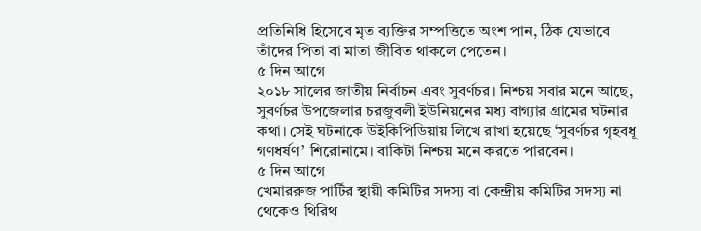প্রতিনিধি হিসেবে মৃত ব্যক্তির সম্পত্তিতে অংশ পান, ঠিক যেভাবে তাঁদের পিতা বা মাতা জীবিত থাকলে পেতেন।
৫ দিন আগে
২০১৮ সালের জাতীয় নির্বাচন এবং সুবর্ণচর। নিশ্চয় সবার মনে আছে, সুবর্ণচর উপজেলার চরজুবলী ইউনিয়নের মধ্য বাগ্যার গ্রামের ঘটনার কথা। সেই ঘটনাকে উইকিপিডিয়ায় লিখে রাখা হয়েছে ‘সুবর্ণচর গৃহবধূ গণধর্ষণ’ শিরোনামে। বাকিটা নিশ্চয় মনে করতে পারবেন।
৫ দিন আগে
খেমাররুজ পার্টির স্থায়ী কমিটির সদস্য বা কেন্দ্রীয় কমিটির সদস্য না থেকেও থিরিথ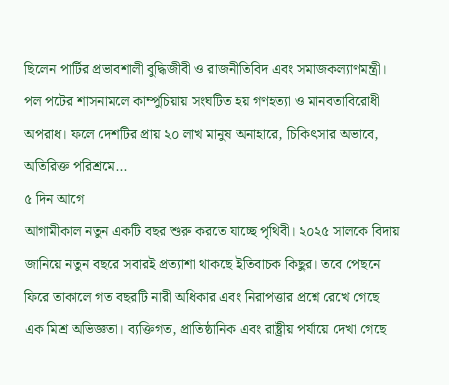ছিলেন পার্টির প্রভাবশালী বুদ্ধিজীবী ও রাজনীতিবিদ এবং সমাজকল্যাণমন্ত্রী। পল পটের শাসনামলে কাম্পুচিয়ায় সংঘটিত হয় গণহত্যা ও মানবতাবিরোধী অপরাধ। ফলে দেশটির প্রায় ২০ লাখ মানুষ অনাহারে, চিকিৎসার অভাবে, অতিরিক্ত পরিশ্রমে...
৫ দিন আগে
আগামীকাল নতুন একটি বছর শুরু করতে যাচ্ছে পৃথিবী। ২০২৫ সালকে বিদায় জানিয়ে নতুন বছরে সবারই প্রত্যাশা থাকছে ইতিবাচক কিছুর। তবে পেছনে ফিরে তাকালে গত বছরটি নারী অধিকার এবং নিরাপত্তার প্রশ্নে রেখে গেছে এক মিশ্র অভিজ্ঞতা। ব্যক্তিগত, প্রাতিষ্ঠানিক এবং রাষ্ট্রীয় পর্যায়ে দেখা গেছে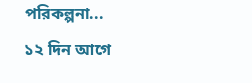পরিকল্পনা...
১২ দিন আগে